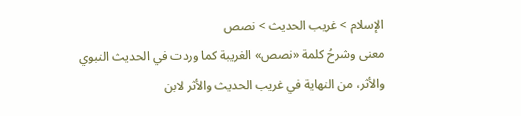الإسلام > غريب الحديث > نصص
معنى وشرحُ كلمة «نصص» الغريبة كما وردت في الحديث النبوي والأثر، من النهاية في غريب الحديث والأثر لابن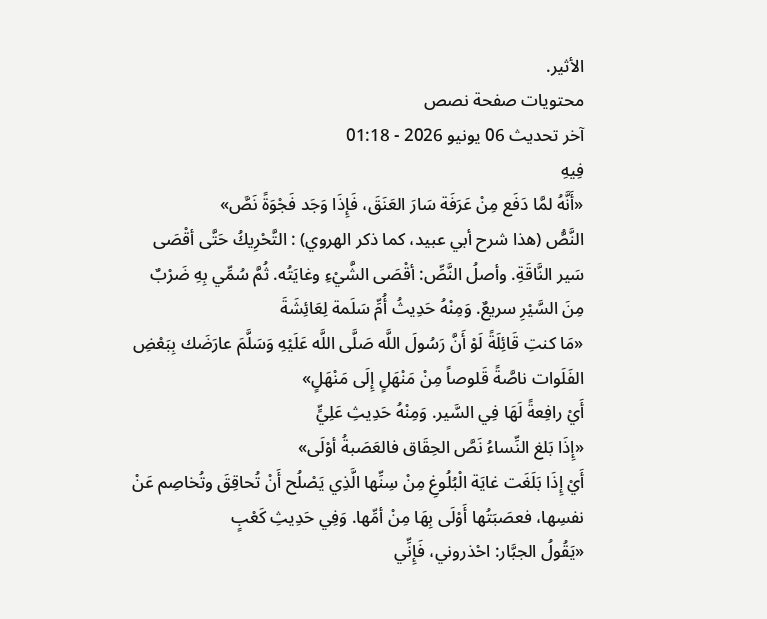الأثير.
محتويات صفحة نصص
آخر تحديث 06 يونيو 2026 - 01:18
فِيهِ
«أَنَّهُ لمَّا دَفَع مِنْ عَرَفَة سَارَ العَنَقَ، فَإِذَا وَجَد فَجْوَةً نَصَّ»
النَّصُّ (هذا شرح أبي عبيد، كما ذكر الهروي) : التَّحْرِيكُ حَتَّى أقْصَى سَير النَّاقَةِ. وأصلُ النَّصِّ: أقْصَى الشَّيْءِ وغايَتُه. ثُمَّ سُمِّي بِهِ ضَرْبٌ مِنَ السَّيْرِ سريعٌ. وَمِنْهُ حَدِيثُ أُمِّ سَلَمة لِعَائِشَةَ
«مَا كنتِ قَائِلَةً لَوْ أَنَّ رَسُولَ اللَّه صَلَّى اللَّه عَلَيْهِ وَسَلَّمَ عارَضَك بِبَعْضِ الفَلَوات ناصَّةً قَلوصاً مِنْ مَنْهَلٍ إِلَى مَنْهَلٍ»
أَيْ رافِعةً لَهَا فِي السَّير. وَمِنْهُ حَدِيثِ عَلِيٍّ
«إِذَا بَلغ النِّساءُ نَصَّ الحِقَاق فالعَصَبةُ أوْلَى»
أَيْ إِذَا بَلَغَت غايَة الْبُلُوغِ مِنْ سِنِّها الَّذِي يَصْلُح أَنْ تُحاقِقَ وتُخاصِم عَنْ نفسِها، فعصَبَتُها أَوْلَى بِهَا مِنْ أمِّها. وَفِي حَدِيثِ كَعْبٍ
«يَقُولُ الجبَّار: احْذروني، فَإِنِّي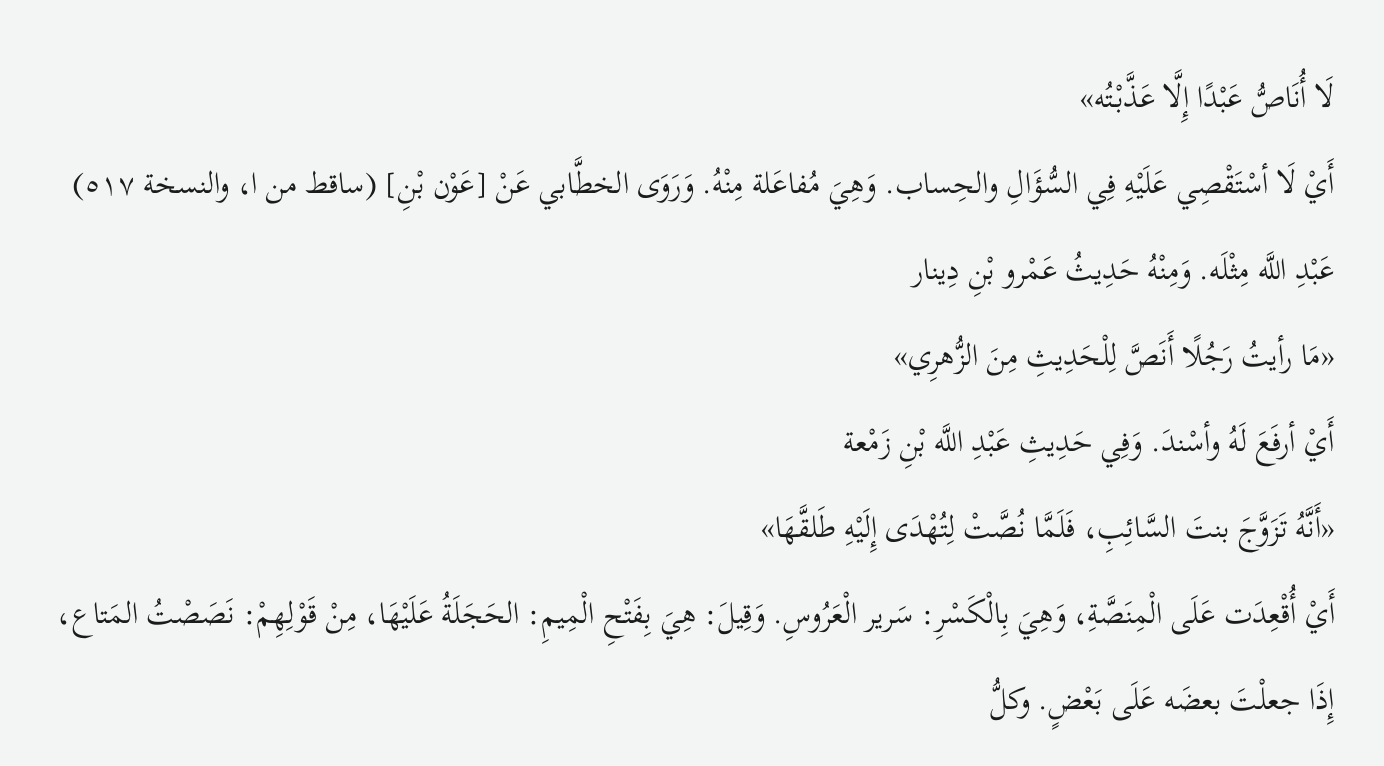لَا أُنَاصُّ عَبْدًا إِلَّا عَذَّبْتُه»
أَيْ لَا أسْتَقْصِي عَلَيْهِ فِي السُّؤَالِ والحِساب. وَهِيَ مُفاعَلة مِنْهُ. وَرَوَى الخطَّابي عَنْ [عَوْن بْنِ] (ساقط من ا، والنسخة ٥١٧) عَبْدِ اللَّه مِثْلَه. وَمِنْهُ حَدِيثُ عَمْرو بْنِ دِينار
«مَا رأيتُ رَجُلًا أَنَصَّ لِلْحَدِيثِ مِنَ الزُّهرِي»
أَيْ أرفَعَ لَهُ وأسْندَ. وَفِي حَدِيثِ عَبْدِ اللَّه بْنِ زَمْعة
«أَنَّهُ تَزَوَّجَ بنتَ السَّائِبِ، فَلَمَّا نُصَّتْ لِتُهْدَى إِلَيْهِ طَلقَّهَا»
أَيْ أُقْعِدَت عَلَى الْمِنَصَّةِ، وَهِيَ بِالْكَسْرِ: سَرير الْعَرُوسِ. وَقِيلَ: هِيَ بِفَتْحِ الْمِيمِ: الحَجَلَةُ عَلَيْهَا، مِنْ قَوْلِهِمْ: نَصَصْتُ المَتاع، إِذَا جعلْتَ بعضَه عَلَى بَعْضٍ. وكلُّ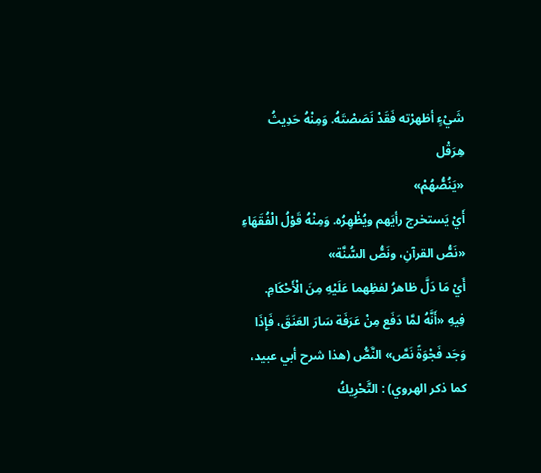شَيْءٍ أظهرْته فَقَدْ نَصَصْتَهُ. وَمِنْهُ حَدِيثُ هِرَقْل
«يَنُصُّهُمْ»
أَيْ يَستخرج رأيَهم ويُظْهِرُه. وَمِنْهُ قَوْلُ الْفُقَهَاءِ
«نَصُّ القرآنِ، ونَصُّ السُّنَّة»
أَيْ مَا دَلَّ ظاهرُ لفظِهما عَلَيْهِ مِنَ الْأَحْكَامِ.
فِيهِ «أَنَّهُ لمَّا دَفَع مِنْ عَرَفَة سَارَ العَنَقَ، فَإِذَا وَجَد فَجْوَةً نَصَّ» النَّصُّ (هذا شرح أبي عبيد، كما ذكر الهروي) : التَّحْرِيكُ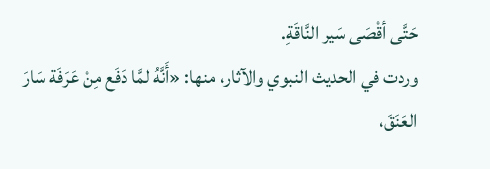حَتَّى أقْصَى سَير النَّاقَةِ.
وردت في الحديث النبوي والآثار، منها: «أَنَّهُ لمَّا دَفَع مِنْ عَرَفَة سَارَ العَنَقَ،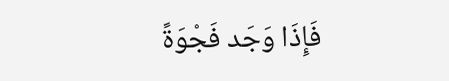فَإِذَا وَجَد فَجْوَةً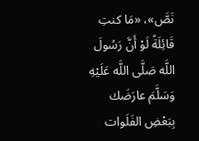نَصَّ»، «مَا كنتِ قَائِلَةً لَوْ أَنَّ رَسُولَ اللَّه صَلَّى اللَّه عَلَيْهِ وَسَلَّمَ عارَضَك بِبَعْضِ الفَلَوات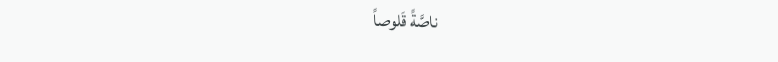ناصَّةً قَلوصاً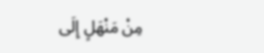مِنْ مَنْهَلٍ إِلَى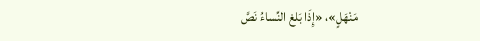مَنْهَلٍ»، «إِذَا بَلغ النِّساءُ نَصَّ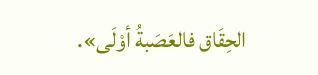الحِقَاق فالعَصَبةُ أوْلَى».